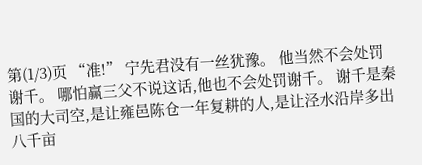第(1/3)页 “准!” 宁先君没有一丝犹豫。 他当然不会处罚谢千。 哪怕赢三父不说这话,他也不会处罚谢千。 谢千是秦国的大司空,是让雍邑陈仓一年复耕的人,是让泾水沿岸多出八千亩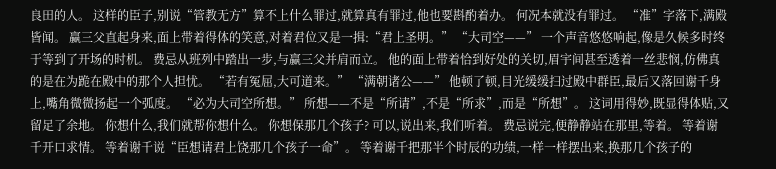良田的人。 这样的臣子,别说“管教无方”算不上什么罪过,就算真有罪过,他也要斟酌着办。 何况本就没有罪过。 “准”字落下,满殿皆闻。 赢三父直起身来,面上带着得体的笑意,对着君位又是一揖:“君上圣明。” “大司空——” 一个声音悠悠响起,像是久候多时终于等到了开场的时机。 费忌从班列中踏出一步,与赢三父并肩而立。 他的面上带着恰到好处的关切,眉宇间甚至透着一丝悲悯,仿佛真的是在为跪在殿中的那个人担忧。 “若有冤屈,大可道来。” “满朝诸公——” 他顿了顿,目光缓缓扫过殿中群臣,最后又落回谢千身上,嘴角微微扬起一个弧度。 “必为大司空所想。” 所想——不是“所请”,不是“所求”,而是“所想”。 这词用得妙,既显得体贴,又留足了余地。 你想什么,我们就帮你想什么。 你想保那几个孩子? 可以,说出来,我们听着。 费忌说完,便静静站在那里,等着。 等着谢千开口求情。 等着谢千说“臣想请君上饶那几个孩子一命”。 等着谢千把那半个时辰的功绩,一样一样摆出来,换那几个孩子的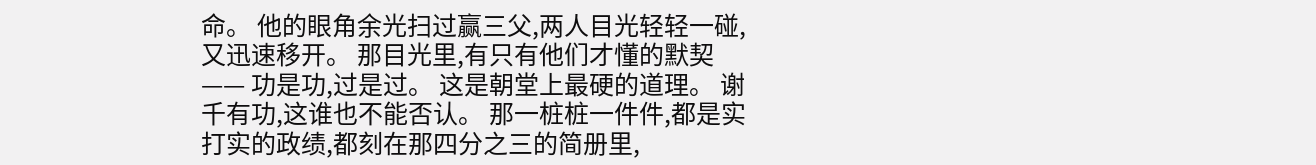命。 他的眼角余光扫过赢三父,两人目光轻轻一碰,又迅速移开。 那目光里,有只有他们才懂的默契—— 功是功,过是过。 这是朝堂上最硬的道理。 谢千有功,这谁也不能否认。 那一桩桩一件件,都是实打实的政绩,都刻在那四分之三的简册里,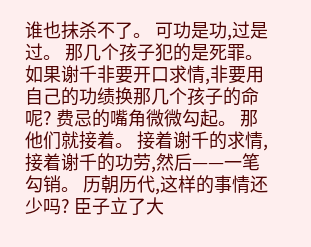谁也抹杀不了。 可功是功,过是过。 那几个孩子犯的是死罪。 如果谢千非要开口求情,非要用自己的功绩换那几个孩子的命呢? 费忌的嘴角微微勾起。 那他们就接着。 接着谢千的求情,接着谢千的功劳,然后——一笔勾销。 历朝历代,这样的事情还少吗? 臣子立了大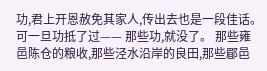功,君上开恩赦免其家人,传出去也是一段佳话。 可一旦功抵了过—— 那些功,就没了。 那些雍邑陈仓的粮收,那些泾水沿岸的良田,那些郿邑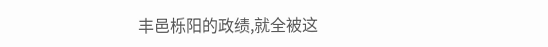丰邑栎阳的政绩,就全被这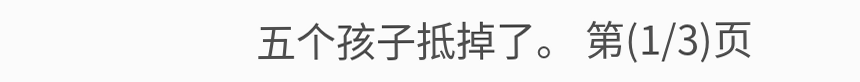五个孩子抵掉了。 第(1/3)页